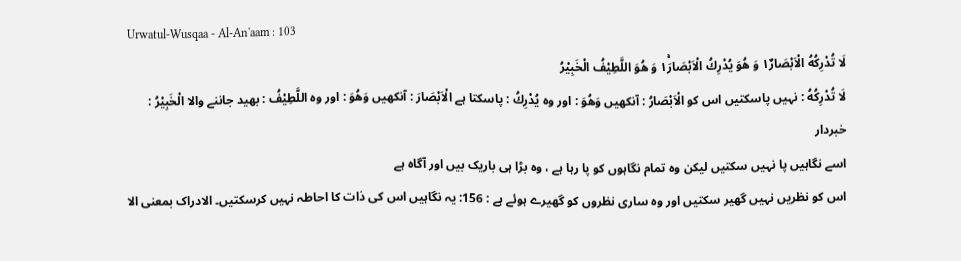Urwatul-Wusqaa - Al-An'aam : 103
لَا تُدْرِكُهُ الْاَبْصَارُ١٘ وَ هُوَ یُدْرِكُ الْاَبْصَارَ١ۚ وَ هُوَ اللَّطِیْفُ الْخَبِیْرُ
لَا تُدْرِكُهُ : نہیں پاسکتیں اس کو الْاَبْصَارُ : آنکھیں وَهُوَ : اور وہ يُدْرِكُ : پاسکتا ہے الْاَبْصَارَ : آنکھیں وَهُوَ : اور وہ اللَّطِيْفُ : بھید جاننے والا الْخَبِيْرُ : خبردار
اسے نگاہیں پا نہیں سکتیں لیکن وہ تمام نگاہوں کو پا رہا ہے ، وہ بڑا ہی باریک بیں اور آگاہ ہے
اس کو نظریں نہیں گھیر سکتیں اور وہ ساری نظروں کو گھیرے ہوئے ہے : 156: یہ نگاہیں اس کی ذات کا احاطہ نہیں کرسکتیں۔ الادراک بمعنی الا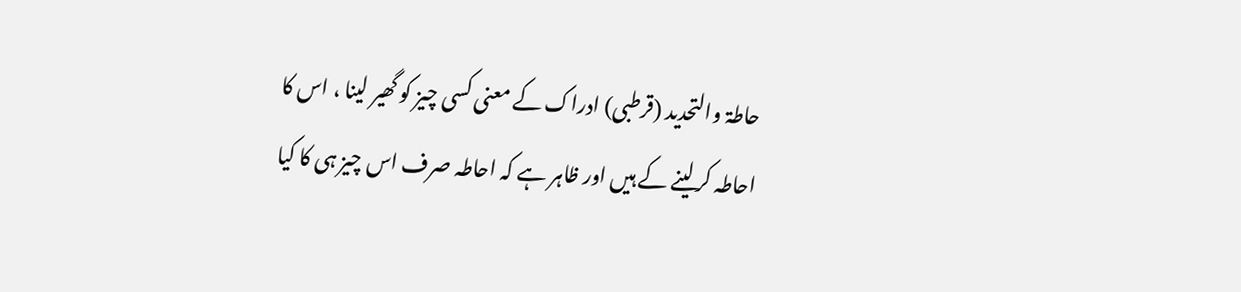حاطۃ والتحدید (قرطبی) ادراک کے معنی کسی چیز کو گھیر لینا ، اس کا احاطہ کرلینے کے ہیں اور ظاہر ہے کہ احاطہ صرف اس چیز ہی کا کیا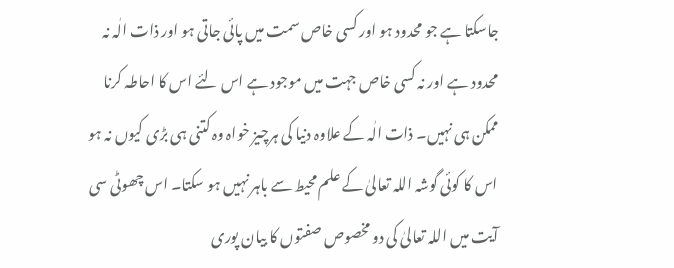جاسکتا ہے جو محدود ہو اور کسی خاص سمت میں پائی جاتی ہو اور ذات الٰہ نہ محدود ہے اور نہ کسی خاص جہت میں موجود ہے اس لئے اس کا احاطہ کرنا ممکن ہی نہیں۔ ذات الٰہ کے علاوہ دنیا کی ہرچیز خواہ وہ کتنی ہی بڑی کیوں نہ ہو اس کا کوئی گوشہ اللہ تعالیٰ کے علم محیط سے باہر نہیں ہو سکتا۔ اس چھوٹی سی آیت میں اللہ تعالیٰ کی دو مخصوص صفتوں کا بیان پوری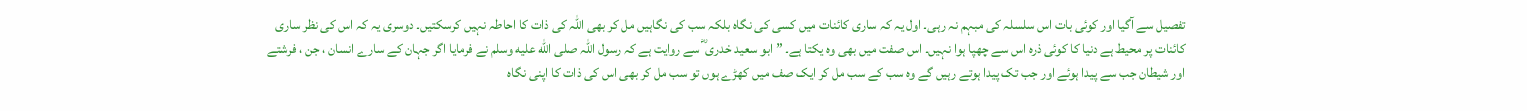تفصیل سے آگیا اور کوئی بات اس سلسلہ کی مبہم نہ رہی۔ اول یہ کہ ساری کائنات میں کسی کی نگاہ بلکہ سب کی نگاہیں مل کر بھی اللہ کی ذات کا احاطہ نہیں کرسکتیں۔ دوسری یہ کہ اس کی نظر ساری کائنات پر محیط ہے دنیا کا کوئی ذرہ اس سے چھپا ہوا نہیں۔ اس صفت میں بھی وہ یکتا ہے۔ ” ابو سعید خدری ؓ سے روایت ہے کہ رسول اللہ صلى الله عليه وسلم نے فرمایا اگر جہان کے سارے انسان ، جن ، فرشتے اور شیطان جب سے پیدا ہوئے اور جب تک پیدا ہوتے رہیں گے وہ سب کے سب مل کر ایک صف میں کھڑے ہوں تو سب مل کر بھی اس کی ذات کا اپنی نگاہ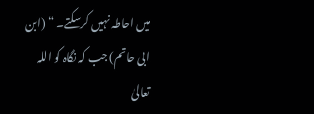میں احاطہ نہیں کرسکتے۔ “ (ابن ابی حاتم) جب کہ نگاہ کو اللہ تعالیٰ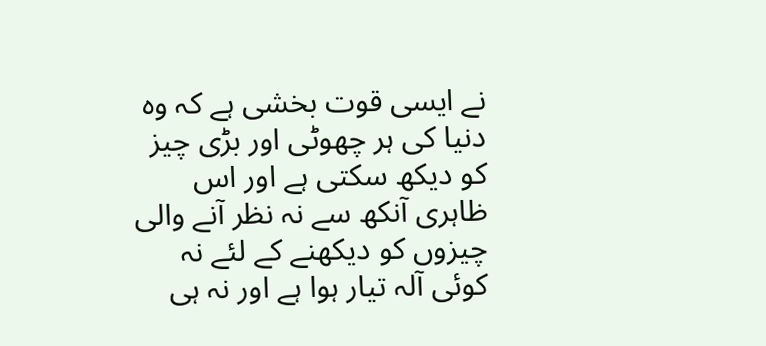نے ایسی قوت بخشی ہے کہ وہ دنیا کی ہر چھوٹی اور بڑی چیز کو دیکھ سکتی ہے اور اس ظاہری آنکھ سے نہ نظر آنے والی چیزوں کو دیکھنے کے لئے نہ کوئی آلہ تیار ہوا ہے اور نہ ہی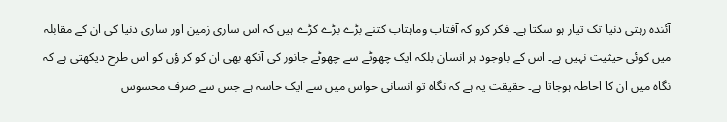آئندہ رہتی دنیا تک تیار ہو سکتا ہے۔ فکر کرو کہ آفتاب وماہتاب کتنے بڑے بڑے کڑے ہیں کہ اس ساری زمین اور ساری دنیا کی ان کے مقابلہ میں کوئی حیثیت نہیں ہے۔ اس کے باوجود ہر انسان بلکہ ایک چھوٹے سے چھوٹے جانور کی آنکھ بھی ان کو کر ؤں کو اس طرح دیکھتی ہے کہ نگاہ میں ان کا احاطہ ہوجاتا ہے۔ حقیقت یہ ہے کہ نگاہ تو انسانی حواس میں سے ایک حاسہ ہے جس سے صرف محسوس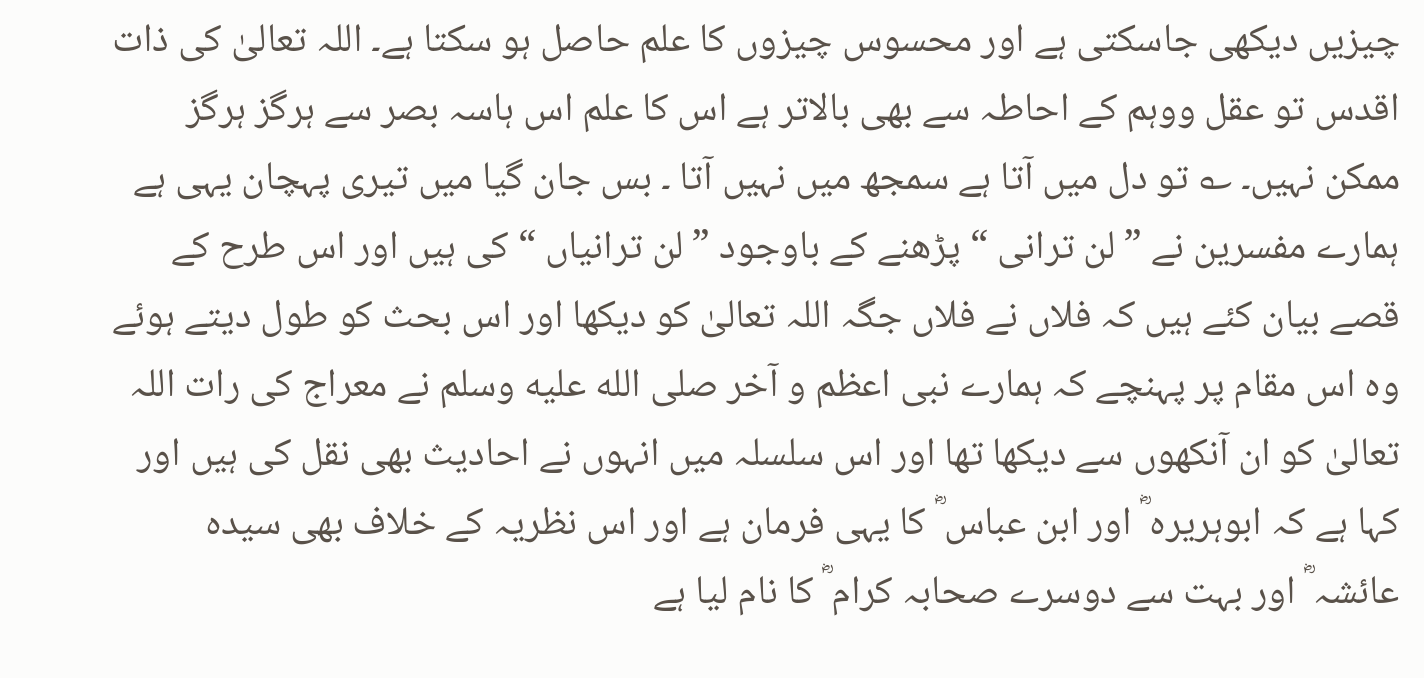چیزیں دیکھی جاسکتی ہے اور محسوس چیزوں کا علم حاصل ہو سکتا ہے۔ اللہ تعالیٰ کی ذات اقدس تو عقل ووہم کے احاطہ سے بھی بالاتر ہے اس کا علم اس ہاسہ بصر سے ہرگز ہرگز ممکن نہیں۔ ؎ تو دل میں آتا ہے سمجھ میں نہیں آتا ۔ بس جان گیا میں تیری پہچان یہی ہے ہمارے مفسرین نے ” لن ترانی “ پڑھنے کے باوجود ” لن ترانیاں “ کی ہیں اور اس طرح کے قصے بیان کئے ہیں کہ فلاں نے فلاں جگہ اللہ تعالیٰ کو دیکھا اور اس بحث کو طول دیتے ہوئے وہ اس مقام پر پہنچے کہ ہمارے نبی اعظم و آخر صلى الله عليه وسلم نے معراج کی رات اللہ تعالیٰ کو ان آنکھوں سے دیکھا تھا اور اس سلسلہ میں انہوں نے احادیث بھی نقل کی ہیں اور کہا ہے کہ ابوہریرہ ؓ اور ابن عباس ؓ کا یہی فرمان ہے اور اس نظریہ کے خلاف بھی سیدہ عائشہ ؓ اور بہت سے دوسرے صحابہ کرام ؓ کا نام لیا ہے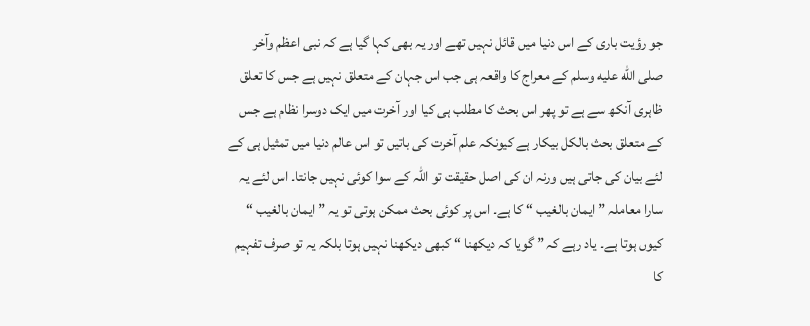جو رؤیت باری کے اس دنیا میں قائل نہیں تھے اور یہ بھی کہا گیا ہے کہ نبی اعظم وآخر صلى الله عليه وسلم کے معراج کا واقعہ ہی جب اس جہان کے متعلق نہیں ہے جس کا تعلق ظاہری آنکھ سے ہے تو پھر اس بحث کا مطلب ہی کیا اور آخرت میں ایک دوسرا نظام ہے جس کے متعلق بحث بالکل بیکار ہے کیونکہ علم آخرت کی باتیں تو اس عالم دنیا میں تمثیل ہی کے لئے بیان کی جاتی ہیں ورنہ ان کی اصل حقیقت تو اللہ کے سوا کوئی نہیں جانتا۔ اس لئے یہ سارا معاملہ ” ایمان بالغیب “ کا ہے۔ اس پر کوئی بحث ممکن ہوتی تو یہ ” ایمان بالغیب “ کیوں ہوتا ہے۔ یاد رہے کہ ” گویا کہ دیکھنا “ کبھی دیکھنا نہیں ہوتا بلکہ یہ تو صرف تفہیم کا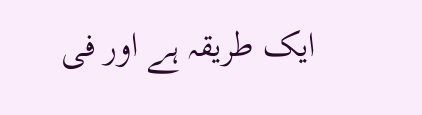ایک طریقہ ہے اور فی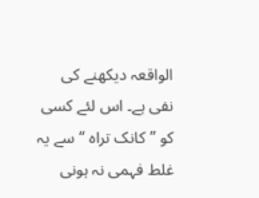الواقعہ دیکھنے کی نفی ہے۔ اس لئے کسی کو ” کانک تراہ “ سے یہ غلط فہمی نہ ہونی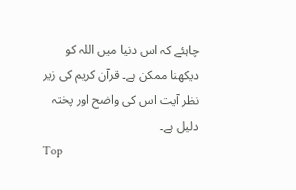چاہئے کہ اس دنیا میں اللہ کو دیکھنا ممکن ہے۔ قرآن کریم کی زیر نظر آیت اس کی واضح اور پختہ دلیل ہے۔
Top